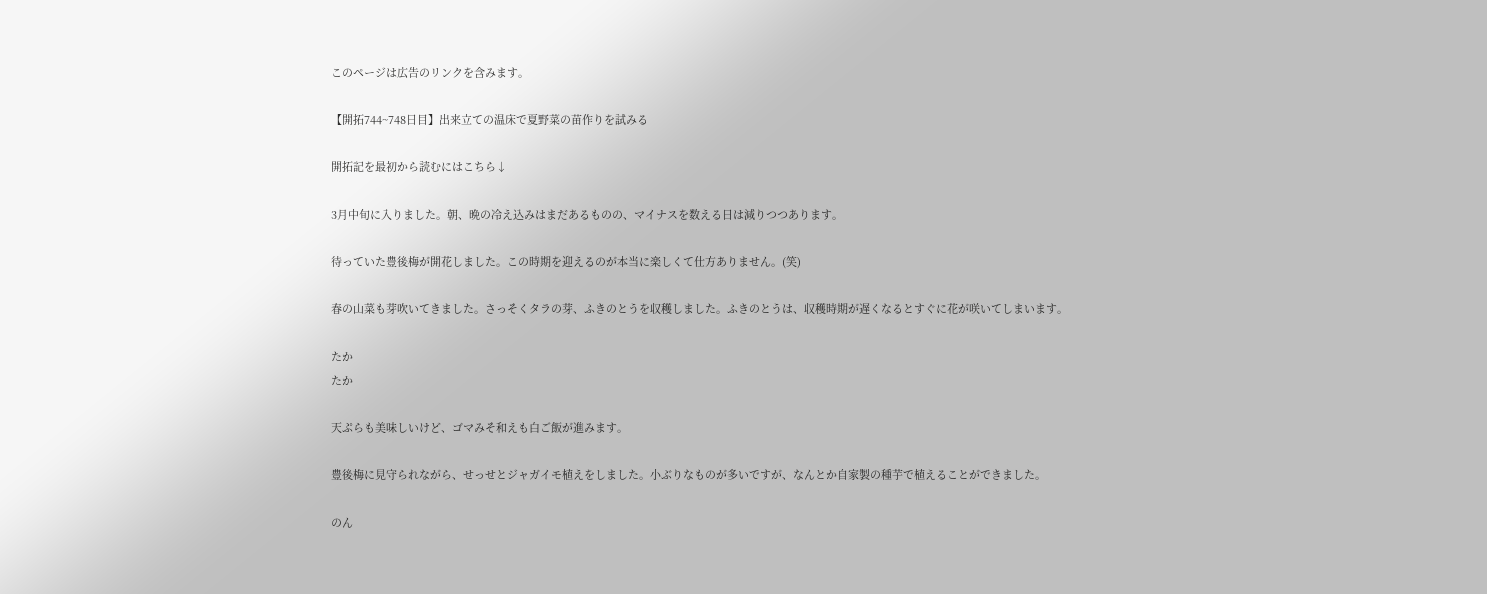このページは広告のリンクを含みます。

【開拓744~748日目】出来立ての温床で夏野菜の苗作りを試みる

開拓記を最初から読むにはこちら↓

3月中旬に入りました。朝、晩の冷え込みはまだあるものの、マイナスを数える日は減りつつあります。

待っていた豊後梅が開花しました。この時期を迎えるのが本当に楽しくて仕方ありません。(笑)

春の山菜も芽吹いてきました。さっそくタラの芽、ふきのとうを収穫しました。ふきのとうは、収穫時期が遅くなるとすぐに花が咲いてしまいます。

たか
たか

天ぷらも美味しいけど、ゴマみそ和えも白ご飯が進みます。

豊後梅に見守られながら、せっせとジャガイモ植えをしました。小ぶりなものが多いですが、なんとか自家製の種芋で植えることができました。

のん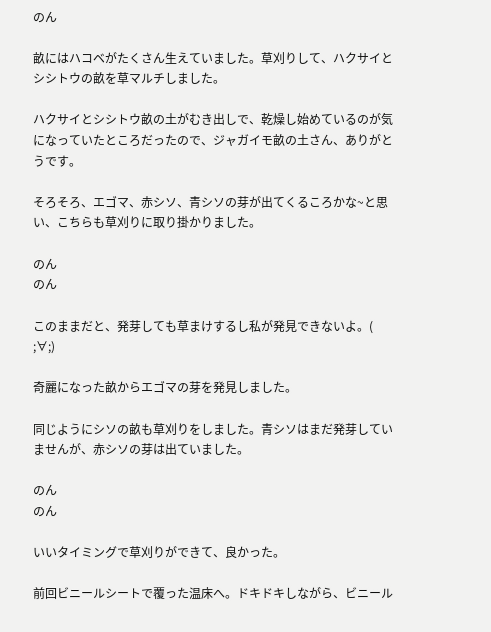のん

畝にはハコベがたくさん生えていました。草刈りして、ハクサイとシシトウの畝を草マルチしました。

ハクサイとシシトウ畝の土がむき出しで、乾燥し始めているのが気になっていたところだったので、ジャガイモ畝の土さん、ありがとうです。

そろそろ、エゴマ、赤シソ、青シソの芽が出てくるころかな~と思い、こちらも草刈りに取り掛かりました。

のん
のん

このままだと、発芽しても草まけするし私が発見できないよ。( ;∀;)

奇麗になった畝からエゴマの芽を発見しました。

同じようにシソの畝も草刈りをしました。青シソはまだ発芽していませんが、赤シソの芽は出ていました。

のん
のん

いいタイミングで草刈りができて、良かった。

前回ビニールシートで覆った温床へ。ドキドキしながら、ビニール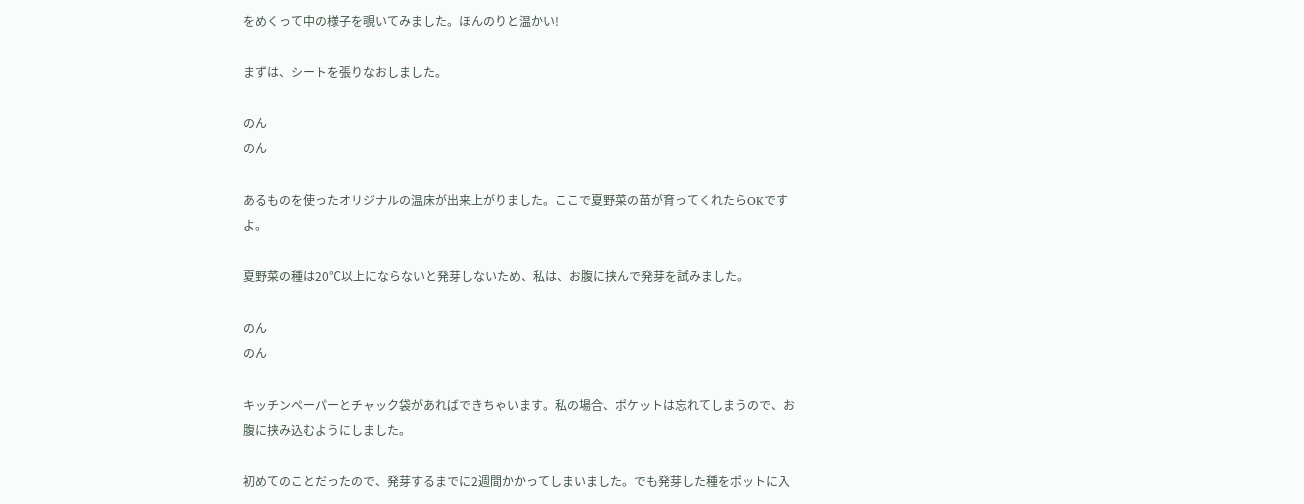をめくって中の様子を覗いてみました。ほんのりと温かい!

まずは、シートを張りなおしました。

のん
のん

あるものを使ったオリジナルの温床が出来上がりました。ここで夏野菜の苗が育ってくれたらOKですよ。

夏野菜の種は20℃以上にならないと発芽しないため、私は、お腹に挟んで発芽を試みました。

のん
のん

キッチンペーパーとチャック袋があればできちゃいます。私の場合、ポケットは忘れてしまうので、お腹に挟み込むようにしました。

初めてのことだったので、発芽するまでに2週間かかってしまいました。でも発芽した種をポットに入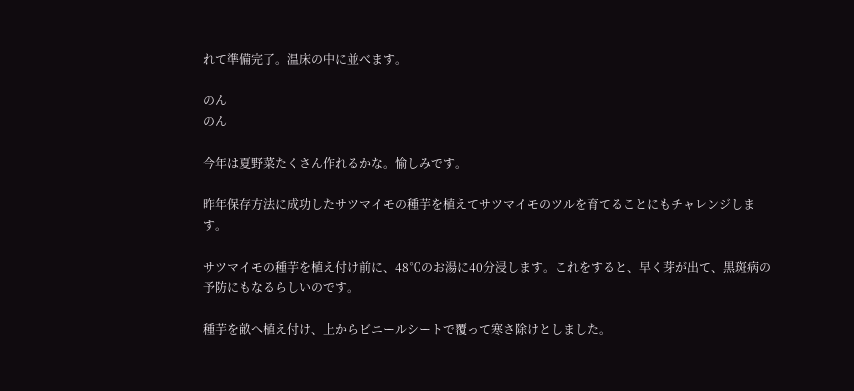れて準備完了。温床の中に並べます。

のん
のん

今年は夏野菜たくさん作れるかな。愉しみです。

昨年保存方法に成功したサツマイモの種芋を植えてサツマイモのツルを育てることにもチャレンジします。

サツマイモの種芋を植え付け前に、48℃のお湯に40分浸します。これをすると、早く芽が出て、黒斑病の予防にもなるらしいのです。

種芋を畝へ植え付け、上からビニールシートで覆って寒さ除けとしました。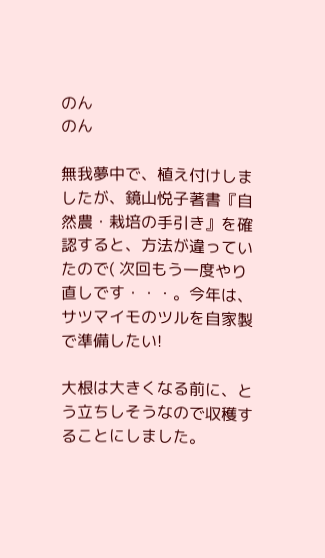のん
のん

無我夢中で、植え付けしましたが、鏡山悦子著書『自然農・栽培の手引き』を確認すると、方法が違っていたので( 次回もう一度やり直しです・・・。今年は、サツマイモのツルを自家製で準備したい!

大根は大きくなる前に、とう立ちしそうなので収穫することにしました。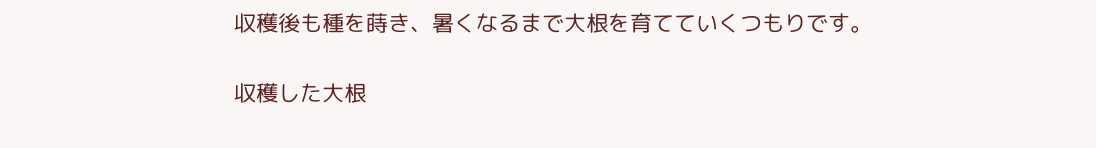収穫後も種を蒔き、暑くなるまで大根を育てていくつもりです。

収穫した大根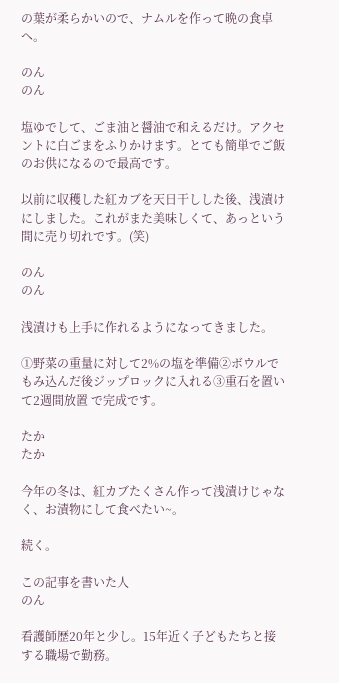の葉が柔らかいので、ナムルを作って晩の食卓へ。

のん
のん

塩ゆでして、ごま油と醤油で和えるだけ。アクセントに白ごまをふりかけます。とても簡単でご飯のお供になるので最高です。

以前に収穫した紅カブを天日干しした後、浅漬けにしました。これがまた美味しくて、あっという間に売り切れです。(笑)

のん
のん

浅漬けも上手に作れるようになってきました。

①野菜の重量に対して2%の塩を準備②ボウルでもみ込んだ後ジップロックに入れる③重石を置いて2週間放置 で完成です。

たか
たか

今年の冬は、紅カブたくさん作って浅漬けじゃなく、お漬物にして食べたい~。

続く。

この記事を書いた人
のん

看護師歴20年と少し。15年近く子どもたちと接する職場で勤務。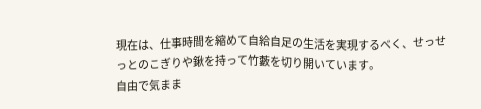現在は、仕事時間を縮めて自給自足の生活を実現するべく、せっせっとのこぎりや鍬を持って竹藪を切り開いています。
自由で気まま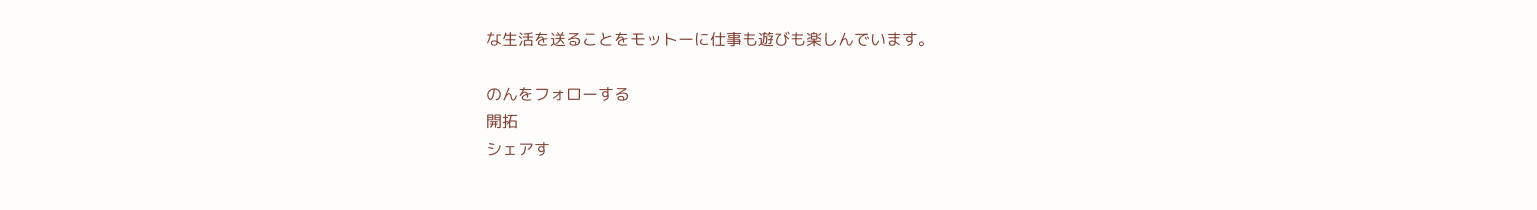な生活を送ることをモットーに仕事も遊びも楽しんでいます。

のんをフォローする
開拓
シェアす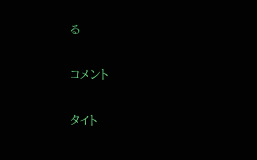る

コメント

タイト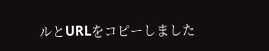ルとURLをコピーしました